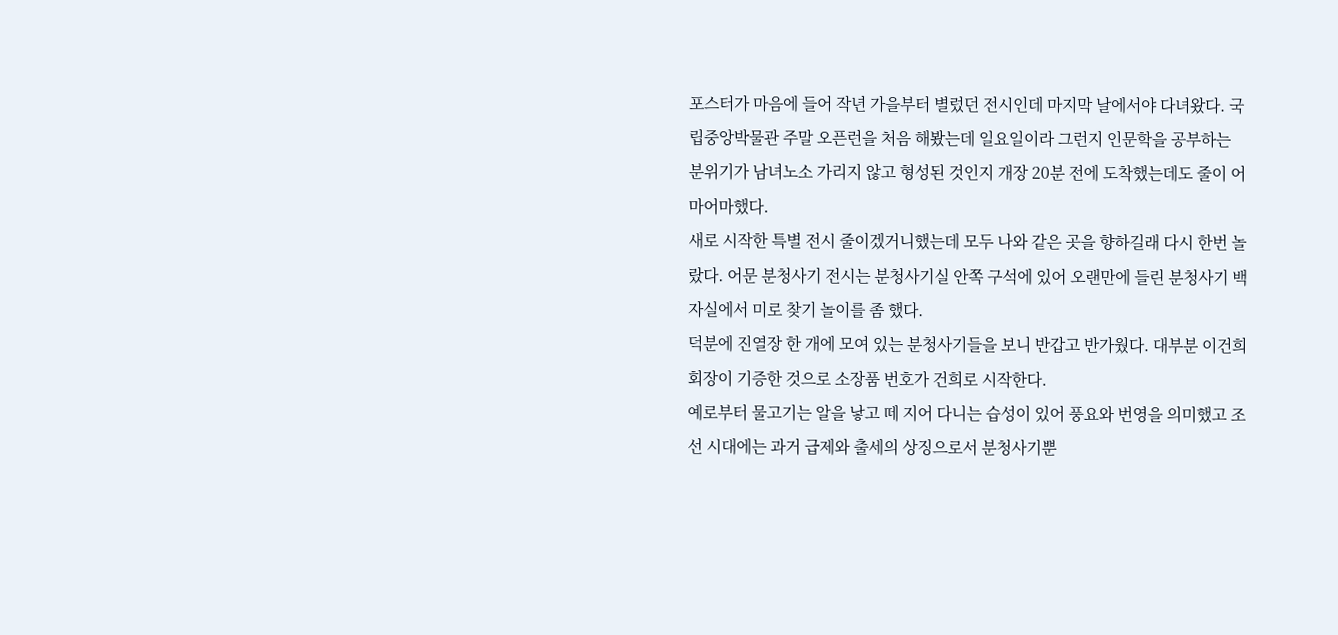포스터가 마음에 들어 작년 가을부터 별렀던 전시인데 마지막 날에서야 다녀왔다. 국립중앙박물관 주말 오픈런을 처음 해봤는데 일요일이라 그런지 인문학을 공부하는 분위기가 남녀노소 가리지 않고 형성된 것인지 개장 20분 전에 도착했는데도 줄이 어마어마했다.
새로 시작한 특별 전시 줄이겠거니했는데 모두 나와 같은 곳을 향하길래 다시 한번 놀랐다. 어문 분청사기 전시는 분청사기실 안쪽 구석에 있어 오랜만에 들린 분청사기 백자실에서 미로 찾기 놀이를 좀 했다.
덕분에 진열장 한 개에 모여 있는 분청사기들을 보니 반갑고 반가웠다. 대부분 이건희 회장이 기증한 것으로 소장품 번호가 건희로 시작한다.
예로부터 물고기는 알을 낳고 떼 지어 다니는 습성이 있어 풍요와 번영을 의미했고 조선 시대에는 과거 급제와 출세의 상징으로서 분청사기뿐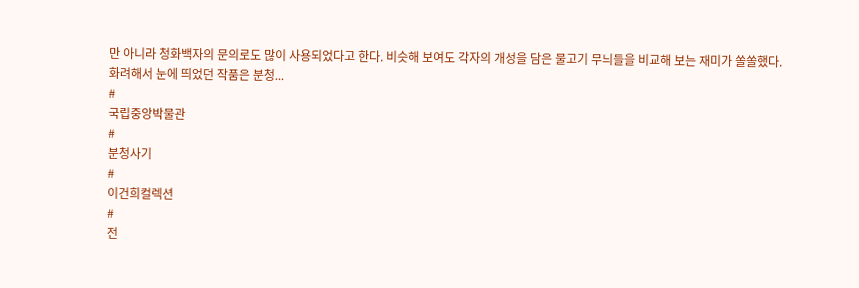만 아니라 청화백자의 문의로도 많이 사용되었다고 한다. 비슷해 보여도 각자의 개성을 담은 물고기 무늬들을 비교해 보는 재미가 쏠쏠했다.
화려해서 눈에 띄었던 작품은 분청...
#
국립중앙박물관
#
분청사기
#
이건희컬렉션
#
전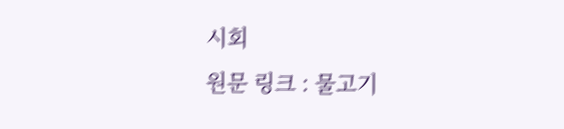시회
원문 링크 : 물고기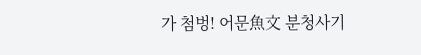가 첨벙! 어문魚文 분청사기